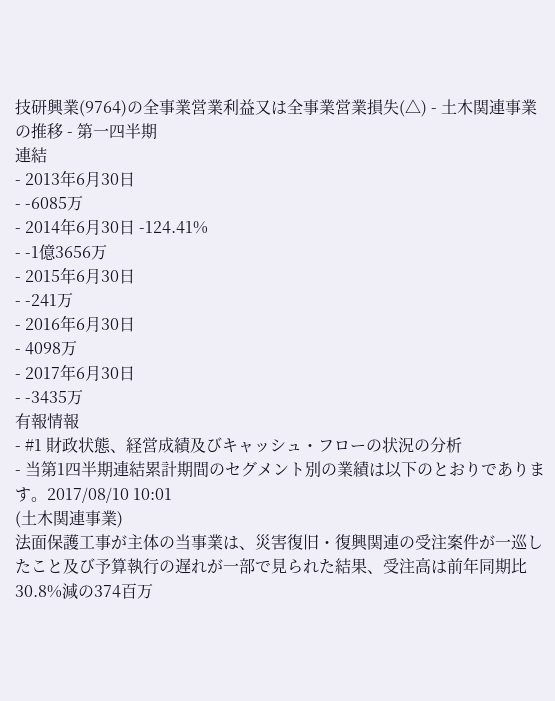技研興業(9764)の全事業営業利益又は全事業営業損失(△) - 土木関連事業の推移 - 第一四半期
連結
- 2013年6月30日
- -6085万
- 2014年6月30日 -124.41%
- -1億3656万
- 2015年6月30日
- -241万
- 2016年6月30日
- 4098万
- 2017年6月30日
- -3435万
有報情報
- #1 財政状態、経営成績及びキャッシュ・フローの状況の分析
- 当第1四半期連結累計期間のセグメント別の業績は以下のとおりであります。2017/08/10 10:01
(土木関連事業)
法面保護工事が主体の当事業は、災害復旧・復興関連の受注案件が一巡したこと及び予算執行の遅れが一部で見られた結果、受注高は前年同期比30.8%減の374百万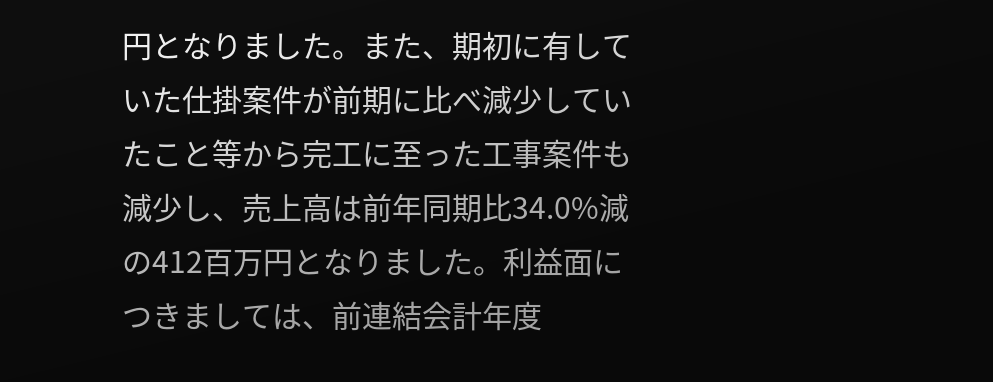円となりました。また、期初に有していた仕掛案件が前期に比べ減少していたこと等から完工に至った工事案件も減少し、売上高は前年同期比34.0%減の412百万円となりました。利益面につきましては、前連結会計年度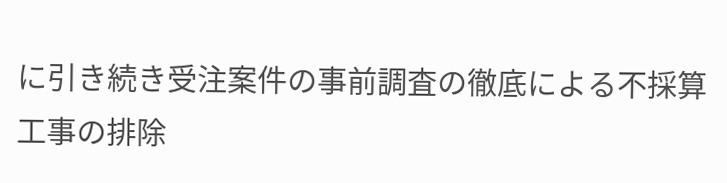に引き続き受注案件の事前調査の徹底による不採算工事の排除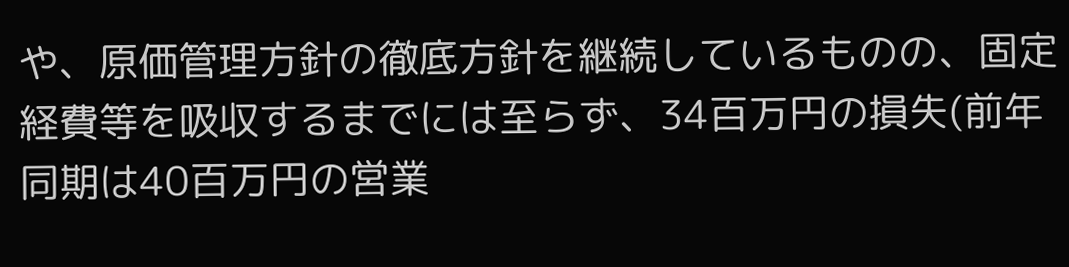や、原価管理方針の徹底方針を継続しているものの、固定経費等を吸収するまでには至らず、34百万円の損失(前年同期は40百万円の営業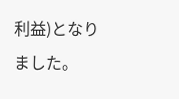利益)となりました。